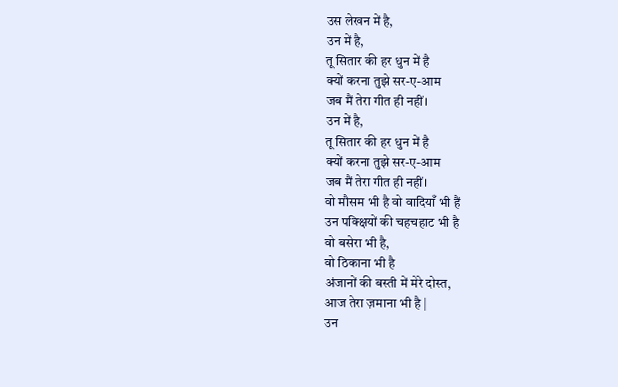उस लेखन में है,
उन में है,
तू सितार की हर धुन में है
क्यों करना तुझे सर-ए-आम
जब मैं तेरा गीत ही नहीं।
उन में है,
तू सितार की हर धुन में है
क्यों करना तुझे सर-ए-आम
जब मैं तेरा गीत ही नहीं।
वो मौसम भी है वो वादियाँ भी हैं
उन पक्क्षियों की चहचहाट भी है
वो बसेरा भी है,
वो ठिकाना भी है
अंजानों की बस्ती में मेरे दोस्त,
आज तेरा ज़माना भी है |
उन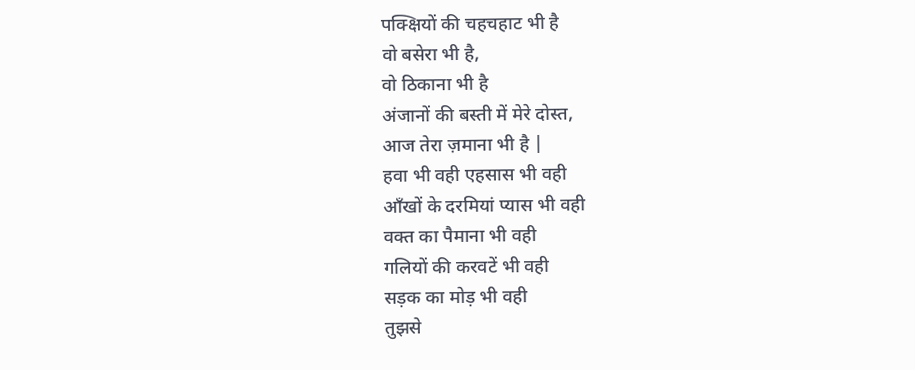पक्क्षियों की चहचहाट भी है
वो बसेरा भी है,
वो ठिकाना भी है
अंजानों की बस्ती में मेरे दोस्त,
आज तेरा ज़माना भी है |
हवा भी वही एहसास भी वही
आँखों के दरमियां प्यास भी वही
वक्त का पैमाना भी वही
गलियों की करवटें भी वही
सड़क का मोड़ भी वही
तुझसे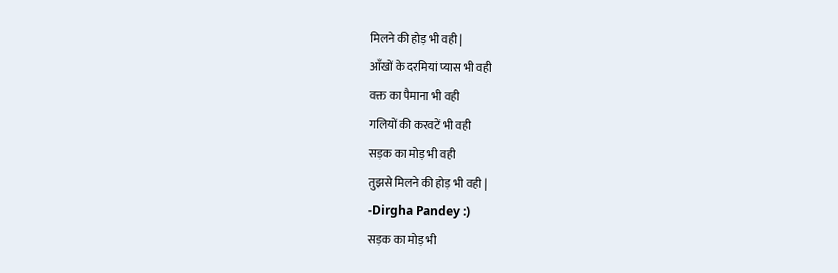मिलने की होड़ भी वही |
आँखों के दरमियां प्यास भी वही
वक्त का पैमाना भी वही
गलियों की करवटें भी वही
सड़क का मोड़ भी वही
तुझसे मिलने की होड़ भी वही |
-Dirgha Pandey :)
सड़क का मोड़ भी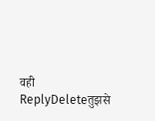वही
ReplyDeleteतुझसे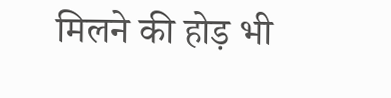मिलने की होड़ भी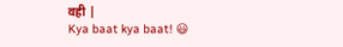वही |
Kya baat kya baat! 😃